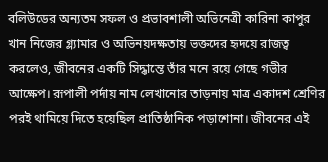বলিউডের অন্যতম সফল ও প্রভাবশালী অভিনেত্রী কারিনা কাপুর খান নিজের গ্ল্যামার ও অভিনয়দক্ষতায় ভক্তদের হৃদয়ে রাজত্ব করলেও, জীবনের একটি সিদ্ধান্তে তাঁর মনে রয়ে গেছে গভীর আক্ষেপ। রূপালী পর্দায় নাম লেখানোর তাড়নায় মাত্র একাদশ শ্রেণির পরই থামিয়ে দিতে হয়েছিল প্রাতিষ্ঠানিক পড়াশোনা। জীবনের এই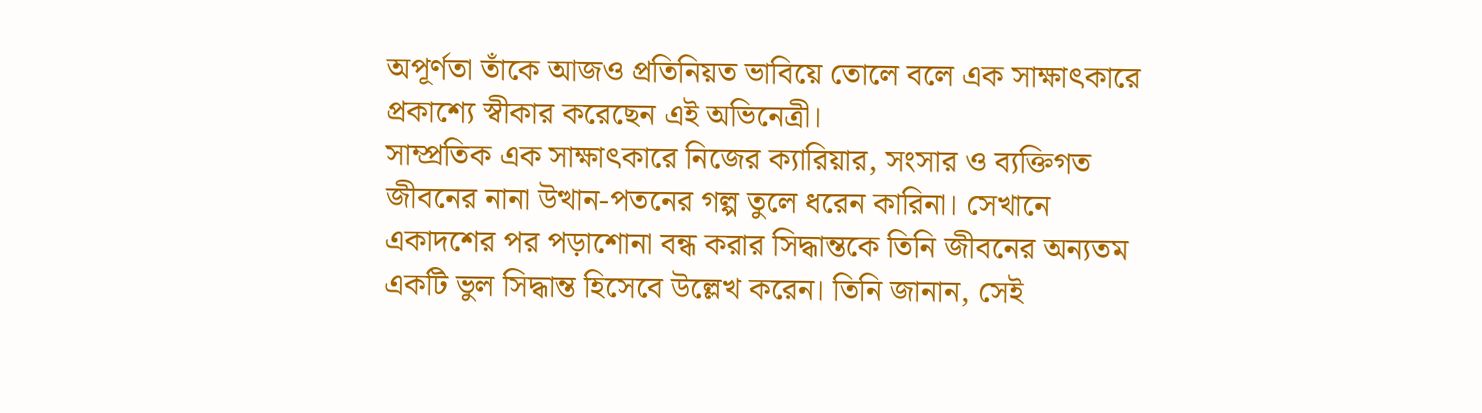অপূর্ণতা তাঁকে আজও প্রতিনিয়ত ভাবিয়ে তোলে বলে এক সাক্ষাৎকারে প্রকাশ্যে স্বীকার করেছেন এই অভিনেত্রী।
সাম্প্রতিক এক সাক্ষাৎকারে নিজের ক্যারিয়ার, সংসার ও ব্যক্তিগত জীবনের নানা উত্থান-পতনের গল্প তুলে ধরেন কারিনা। সেখানে একাদশের পর পড়াশোনা বন্ধ করার সিদ্ধান্তকে তিনি জীবনের অন্যতম একটি ভুল সিদ্ধান্ত হিসেবে উল্লেখ করেন। তিনি জানান, সেই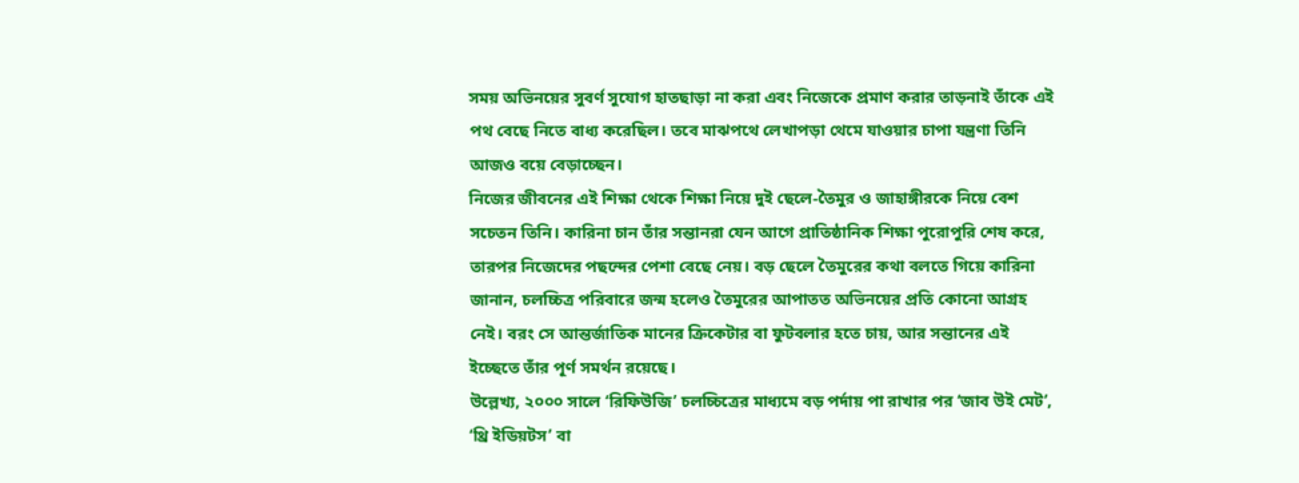সময় অভিনয়ের সুবর্ণ সুযোগ হাতছাড়া না করা এবং নিজেকে প্রমাণ করার তাড়নাই তাঁকে এই পথ বেছে নিতে বাধ্য করেছিল। তবে মাঝপথে লেখাপড়া থেমে যাওয়ার চাপা যন্ত্রণা তিনি আজও বয়ে বেড়াচ্ছেন।
নিজের জীবনের এই শিক্ষা থেকে শিক্ষা নিয়ে দুই ছেলে-তৈমুর ও জাহাঙ্গীরকে নিয়ে বেশ সচেতন তিনি। কারিনা চান তাঁর সন্তানরা যেন আগে প্রাতিষ্ঠানিক শিক্ষা পুরোপুরি শেষ করে, তারপর নিজেদের পছন্দের পেশা বেছে নেয়। বড় ছেলে তৈমুরের কথা বলতে গিয়ে কারিনা জানান, চলচ্চিত্র পরিবারে জন্ম হলেও তৈমুরের আপাতত অভিনয়ের প্রতি কোনো আগ্রহ নেই। বরং সে আন্তর্জাতিক মানের ক্রিকেটার বা ফুটবলার হতে চায়, আর সন্তানের এই ইচ্ছেতে তাঁর পূর্ণ সমর্থন রয়েছে।
উল্লেখ্য, ২০০০ সালে ‘রিফিউজি’ চলচ্চিত্রের মাধ্যমে বড় পর্দায় পা রাখার পর ‘জাব উই মেট’, ‘থ্রি ইডিয়টস’ বা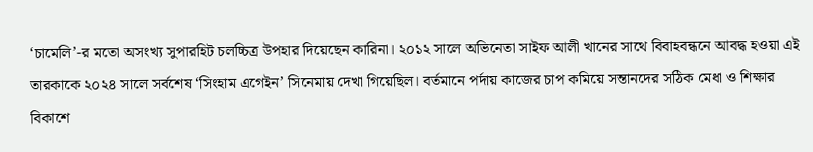‘চামেলি’-র মতো অসংখ্য সুপারহিট চলচ্চিত্র উপহার দিয়েছেন কারিনা। ২০১২ সালে অভিনেতা সাইফ আলী খানের সাথে বিবাহবন্ধনে আবদ্ধ হওয়া এই তারকাকে ২০২৪ সালে সর্বশেষ ‘সিংহাম এগেইন’ সিনেমায় দেখা গিয়েছিল। বর্তমানে পর্দায় কাজের চাপ কমিয়ে সন্তানদের সঠিক মেধা ও শিক্ষার বিকাশে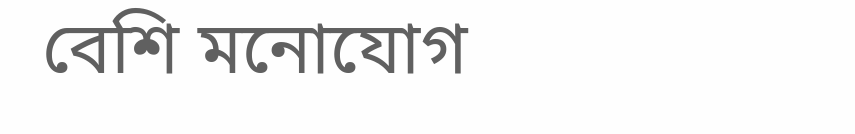বেশি মনোযোগ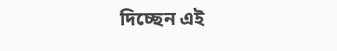দিচ্ছেন এই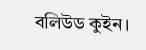বলিউড কুইন।